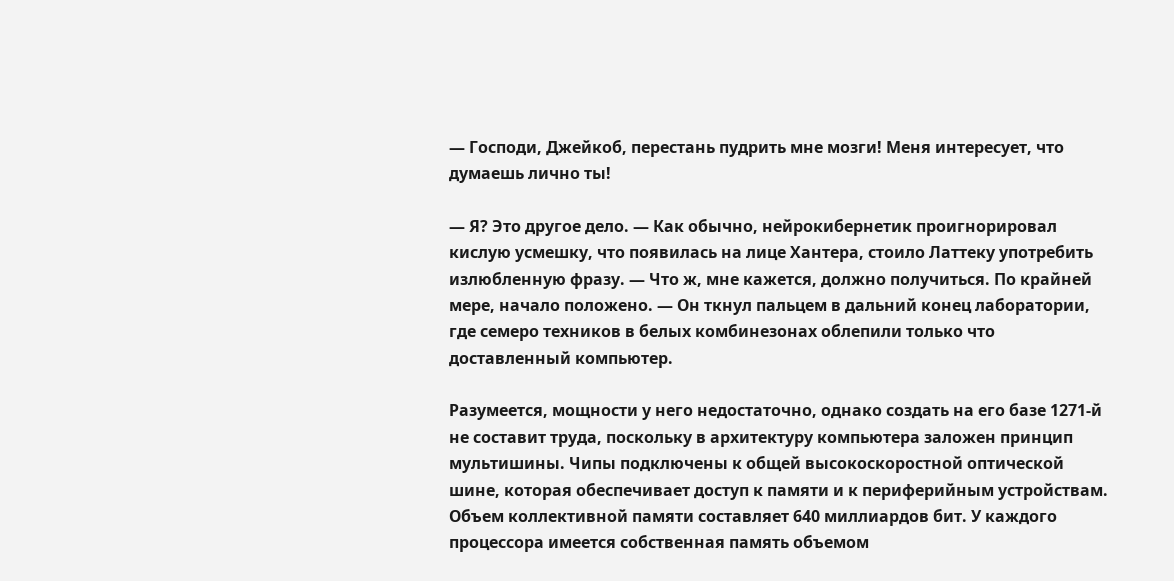— Господи, Джейкоб, перестань пудрить мне мозги! Меня интересует, что думаешь лично ты!

— Я? Это другое дело. — Как обычно, нейрокибернетик проигнорировал кислую усмешку, что появилась на лице Хантера, стоило Латтеку употребить излюбленную фразу. — Что ж, мне кажется, должно получиться. По крайней мере, начало положено. — Он ткнул пальцем в дальний конец лаборатории, где семеро техников в белых комбинезонах облепили только что доставленный компьютер.

Разумеется, мощности у него недостаточно, однако создать на его базе 1271-й не составит труда, поскольку в архитектуру компьютера заложен принцип мультишины. Чипы подключены к общей высокоскоростной оптической шине, которая обеспечивает доступ к памяти и к периферийным устройствам. Объем коллективной памяти составляет 640 миллиардов бит. У каждого процессора имеется собственная память объемом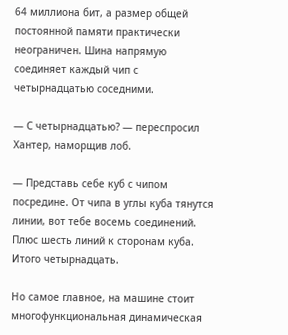64 миллиона бит, а размер общей постоянной памяти практически неограничен. Шина напрямую соединяет каждый чип с четырнадцатью соседними.

— С четырнадцатью? — переспросил Хантер, наморщив лоб.

— Представь себе куб с чипом посредине. От чипа в углы куба тянутся линии, вот тебе восемь соединений. Плюс шесть линий к сторонам куба. Итого четырнадцать.

Но самое главное, на машине стоит многофункциональная динамическая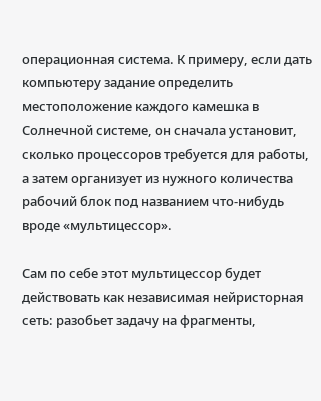операционная система. К примеру, если дать компьютеру задание определить местоположение каждого камешка в Солнечной системе, он сначала установит, сколько процессоров требуется для работы, а затем организует из нужного количества рабочий блок под названием что-нибудь вроде «мультицессор».

Сам по себе этот мультицессор будет действовать как независимая нейристорная сеть: разобьет задачу на фрагменты,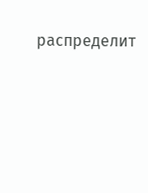распределит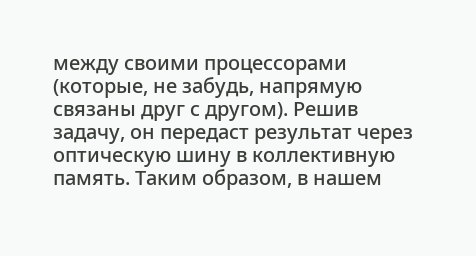между своими процессорами (которые, не забудь, напрямую связаны друг с другом). Решив задачу, он передаст результат через оптическую шину в коллективную память. Таким образом, в нашем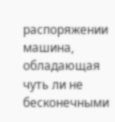распоряжении машина, обладающая чуть ли не бесконечными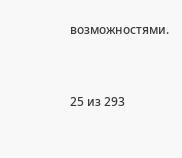возможностями.



25 из 293